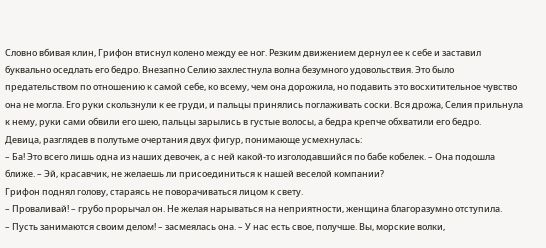Словно вбивая клин, Грифон втиснул колено между ее ног. Резким движением дернул ее к себе и заставил буквально оседлать его бедро. Внезапно Селию захлестнула волна безумного удовольствия. Это было предательством по отношению к самой себе, ко всему, чем она дорожила, но подавить это восхитительное чувство она не могла. Его руки скользнули к ее груди, и пальцы принялись поглаживать соски. Вся дрожа, Селия прильнула к нему, руки сами обвили его шею, пальцы зарылись в густые волосы, а бедра крепче обхватили его бедро.
Девица, разглядев в полутьме очертания двух фигур, понимающе усмехнулась:
– Ба! Это всего лишь одна из наших девочек, а с ней какой-то изголодавшийся по бабе кобелек. – Она подошла ближе. – Эй, красавчик, не желаешь ли присоединиться к нашей веселой компании?
Грифон поднял голову, стараясь не поворачиваться лицом к свету.
– Проваливай! – грубо прорычал он. Не желая нарываться на неприятности, женщина благоразумно отступила.
– Пусть занимаются своим делом! – засмеялась она. – У нас есть свое, получше. Вы, морские волки,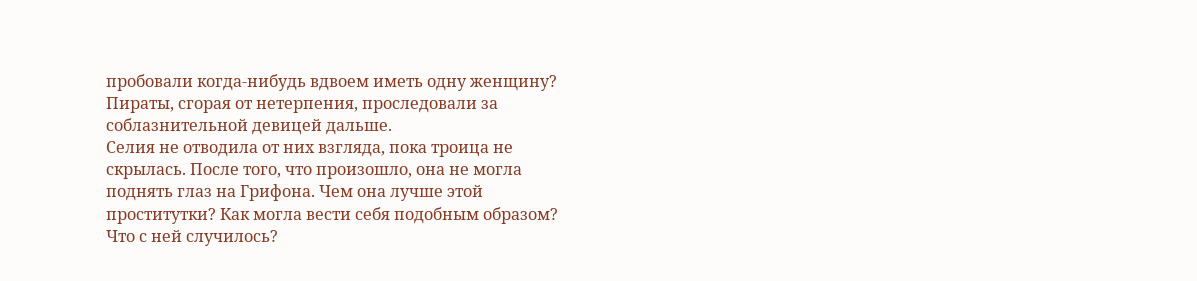пробовали когда-нибудь вдвоем иметь одну женщину?
Пираты, сгорая от нетерпения, проследовали за соблазнительной девицей дальше.
Селия не отводила от них взгляда, пока троица не скрылась. После того, что произошло, она не могла поднять глаз на Грифона. Чем она лучше этой проститутки? Как могла вести себя подобным образом? Что с ней случилось?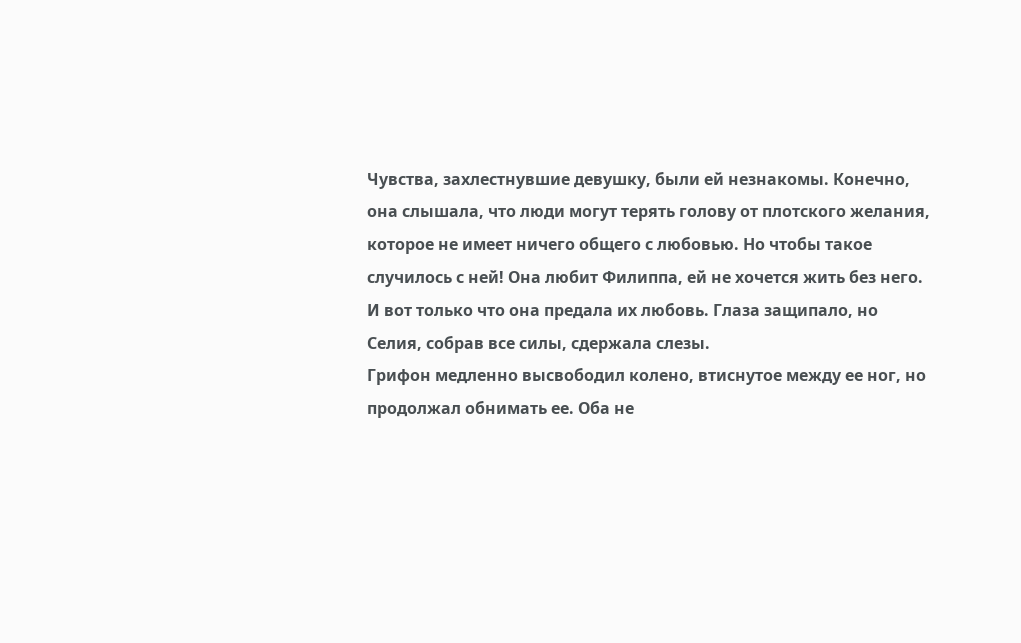Чувства, захлестнувшие девушку, были ей незнакомы. Конечно, она слышала, что люди могут терять голову от плотского желания, которое не имеет ничего общего с любовью. Но чтобы такое случилось с ней! Она любит Филиппа, ей не хочется жить без него. И вот только что она предала их любовь. Глаза защипало, но Селия, собрав все силы, сдержала слезы.
Грифон медленно высвободил колено, втиснутое между ее ног, но продолжал обнимать ее. Оба не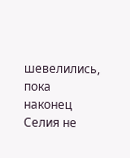шевелились, пока наконец Селия не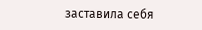заставила себя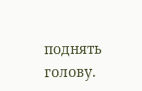поднять голову.